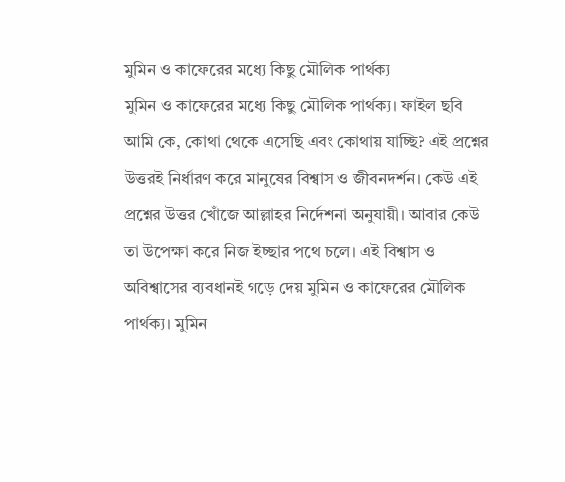মুমিন ও কাফেরের মধ্যে কিছু মৌলিক পার্থক্য
মুমিন ও কাফেরের মধ্যে কিছু মৌলিক পার্থক্য। ফাইল ছবি
আমি কে, কোথা থেকে এসেছি এবং কোথায় যাচ্ছি? এই প্রশ্নের উত্তরই নির্ধারণ করে মানুষের বিশ্বাস ও জীবনদর্শন। কেউ এই প্রশ্নের উত্তর খোঁজে আল্লাহর নির্দেশনা অনুযায়ী। আবার কেউ তা উপেক্ষা করে নিজ ইচ্ছার পথে চলে। এই বিশ্বাস ও অবিশ্বাসের ব্যবধানই গড়ে দেয় মুমিন ও কাফেরের মৌলিক পার্থক্য। মুমিন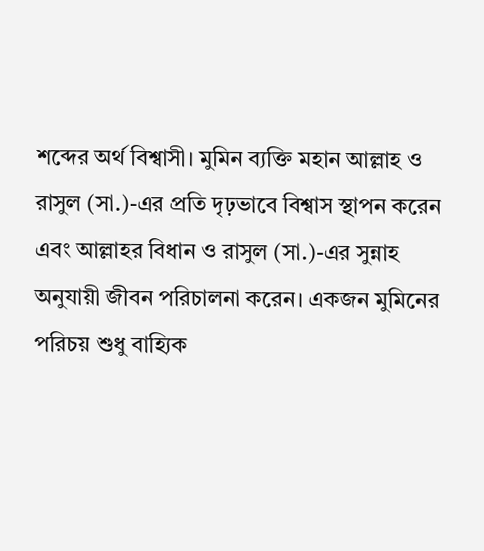শব্দের অর্থ বিশ্বাসী। মুমিন ব্যক্তি মহান আল্লাহ ও রাসুল (সা.)-এর প্রতি দৃঢ়ভাবে বিশ্বাস স্থাপন করেন এবং আল্লাহর বিধান ও রাসুল (সা.)-এর সুন্নাহ অনুযায়ী জীবন পরিচালনা করেন। একজন মুমিনের পরিচয় শুধু বাহ্যিক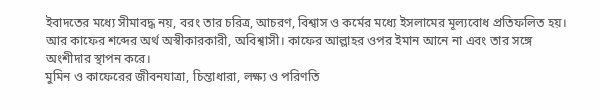ইবাদতের মধ্যে সীমাবদ্ধ নয়, বরং তার চরিত্র, আচরণ, বিশ্বাস ও কর্মের মধ্যে ইসলামের মূল্যবোধ প্রতিফলিত হয়। আর কাফের শব্দের অর্থ অস্বীকারকারী, অবিশ্বাসী। কাফের আল্লাহর ওপর ইমান আনে না এবং তার সঙ্গে অংশীদার স্থাপন করে।
মুমিন ও কাফেরের জীবনযাত্রা, চিন্তাধারা, লক্ষ্য ও পরিণতি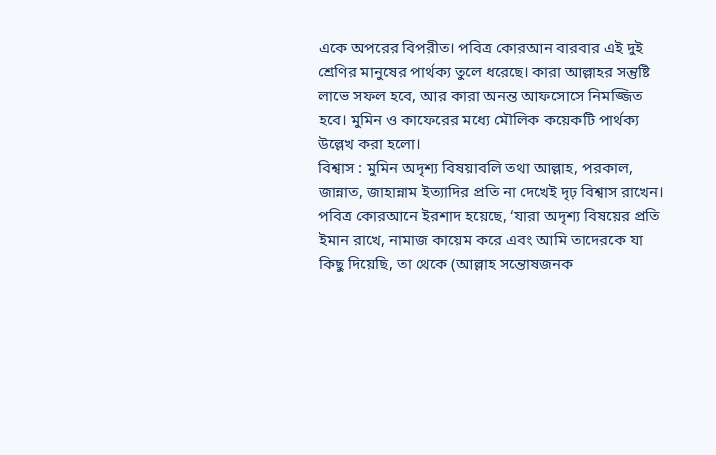একে অপরের বিপরীত। পবিত্র কোরআন বারবার এই দুই শ্রেণির মানুষের পার্থক্য তুলে ধরেছে। কারা আল্লাহর সন্তুষ্টি লাভে সফল হবে, আর কারা অনন্ত আফসোসে নিমজ্জিত হবে। মুমিন ও কাফেরের মধ্যে মৌলিক কয়েকটি পার্থক্য উল্লেখ করা হলো।
বিশ্বাস : মুমিন অদৃশ্য বিষয়াবলি তথা আল্লাহ, পরকাল, জান্নাত, জাহান্নাম ইত্যাদির প্রতি না দেখেই দৃঢ় বিশ্বাস রাখেন। পবিত্র কোরআনে ইরশাদ হয়েছে, ‘যারা অদৃশ্য বিষয়ের প্রতি ইমান রাখে, নামাজ কায়েম করে এবং আমি তাদেরকে যা কিছু দিয়েছি, তা থেকে (আল্লাহ সন্তোষজনক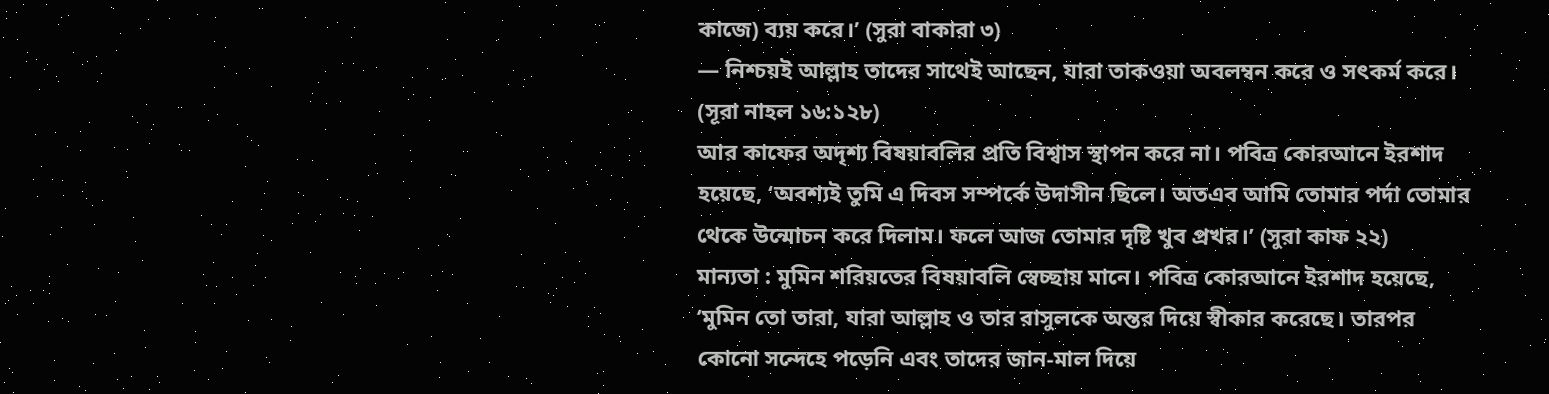কাজে) ব্যয় করে।’ (সুরা বাকারা ৩)
— নিশ্চয়ই আল্লাহ তাদের সাথেই আছেন, যারা তাকওয়া অবলম্বন করে ও সৎকর্ম করে।
(সূরা নাহল ১৬:১২৮)
আর কাফের অদৃশ্য বিষয়াবলির প্রতি বিশ্বাস স্থাপন করে না। পবিত্র কোরআনে ইরশাদ হয়েছে, ‘অবশ্যই তুমি এ দিবস সম্পর্কে উদাসীন ছিলে। অতএব আমি তোমার পর্দা তোমার থেকে উন্মোচন করে দিলাম। ফলে আজ তোমার দৃষ্টি খুব প্রখর।’ (সুরা কাফ ২২)
মান্যতা : মুমিন শরিয়তের বিষয়াবলি স্বেচ্ছায় মানে। পবিত্র কোরআনে ইরশাদ হয়েছে, ‘মুমিন তো তারা, যারা আল্লাহ ও তার রাসুলকে অন্তর দিয়ে স্বীকার করেছে। তারপর কোনো সন্দেহে পড়েনি এবং তাদের জান-মাল দিয়ে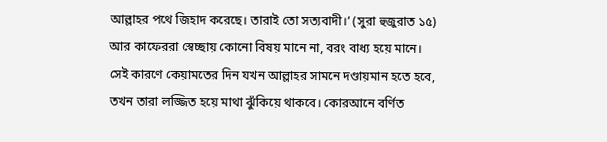আল্লাহর পথে জিহাদ করেছে। তারাই তো সত্যবাদী।’ (সুরা হুজুরাত ১৫) আর কাফেররা স্বেচ্ছায় কোনো বিষয় মানে না, বরং বাধ্য হয়ে মানে। সেই কারণে কেয়ামতের দিন যখন আল্লাহর সামনে দণ্ডায়মান হতে হবে, তখন তারা লজ্জিত হয়ে মাথা ঝুঁকিয়ে থাকবে। কোরআনে বর্ণিত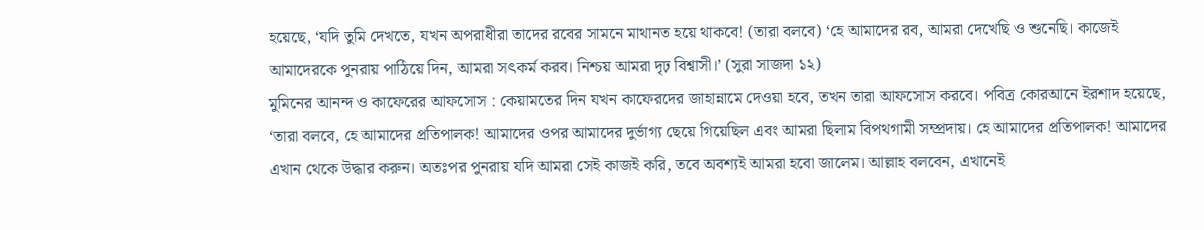হয়েছে, ‘যদি তুমি দেখতে, যখন অপরাধীরা তাদের রবের সামনে মাথানত হয়ে থাকবে! (তারা বলবে) ‘হে আমাদের রব, আমরা দেখেছি ও শুনেছি। কাজেই আমাদেরকে পুনরায় পাঠিয়ে দিন, আমরা সৎকর্ম করব। নিশ্চয় আমরা দৃঢ় বিশ্বাসী।’ (সুরা সাজদা ১২)
মুমিনের আনন্দ ও কাফেরের আফসোস : কেয়ামতের দিন যখন কাফেরদের জাহান্নামে দেওয়া হবে, তখন তারা আফসোস করবে। পবিত্র কোরআনে ইরশাদ হয়েছে, ‘তারা বলবে, হে আমাদের প্রতিপালক! আমাদের ওপর আমাদের দুর্ভাগ্য ছেয়ে গিয়েছিল এবং আমরা ছিলাম বিপথগামী সম্প্রদায়। হে আমাদের প্রতিপালক! আমাদের এখান থেকে উদ্ধার করুন। অতঃপর পুনরায় যদি আমরা সেই কাজই করি, তবে অবশ্যই আমরা হবো জালেম। আল্লাহ বলবেন, এখানেই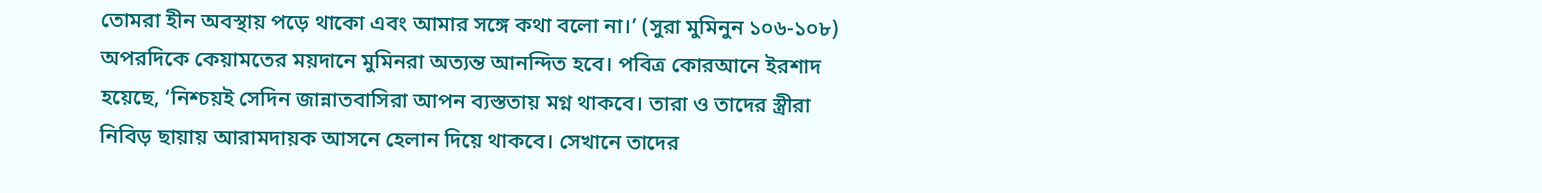তোমরা হীন অবস্থায় পড়ে থাকো এবং আমার সঙ্গে কথা বলো না।’ (সুরা মুমিনুন ১০৬-১০৮)
অপরদিকে কেয়ামতের ময়দানে মুমিনরা অত্যন্ত আনন্দিত হবে। পবিত্র কোরআনে ইরশাদ হয়েছে, ‘নিশ্চয়ই সেদিন জান্নাতবাসিরা আপন ব্যস্ততায় মগ্ন থাকবে। তারা ও তাদের স্ত্রীরা নিবিড় ছায়ায় আরামদায়ক আসনে হেলান দিয়ে থাকবে। সেখানে তাদের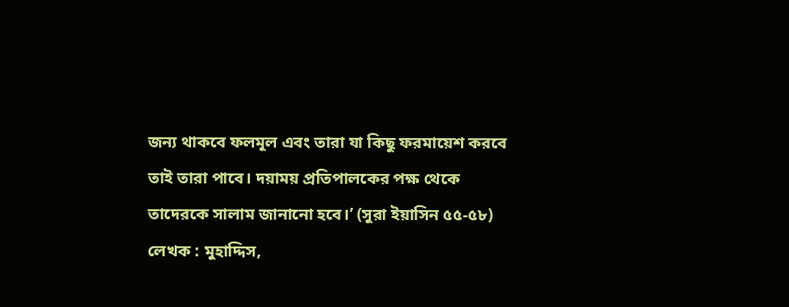জন্য থাকবে ফলমূল এবং তারা যা কিছু ফরমায়েশ করবে তাই তারা পাবে। দয়াময় প্রতিপালকের পক্ষ থেকে তাদেরকে সালাম জানানো হবে।’ (সুরা ইয়াসিন ৫৫-৫৮)
লেখক : মুহাদ্দিস,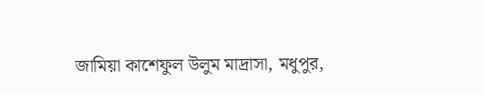জামিয়া কাশেফুল উলুম মাদ্রাসা, মধুপুর,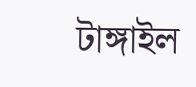টাঙ্গাইল